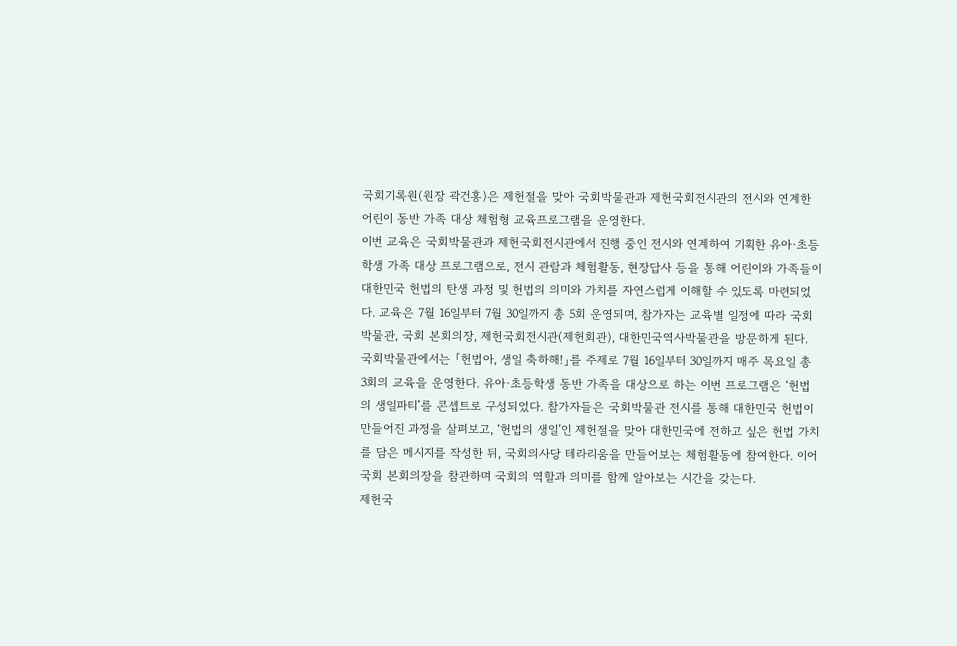국회기록원(원장 곽건홍)은 제헌절을 맞아 국회박물관과 제헌국회전시관의 전시와 연계한 어린이 동반 가족 대상 체험형 교육프로그램을 운영한다.
이번 교육은 국회박물관과 제헌국회전시관에서 진행 중인 전시와 연계하여 기획한 유아·초등학생 가족 대상 프로그램으로, 전시 관람과 체험활동, 현장답사 등을 통해 어린이와 가족들이 대한민국 헌법의 탄생 과정 및 헌법의 의미와 가치를 자연스럽게 이해할 수 있도록 마련되었다. 교육은 7월 16일부터 7월 30일까지 총 5회 운영되며, 참가자는 교육별 일정에 따라 국회박물관, 국회 본회의장, 제헌국회전시관(제헌회관), 대한민국역사박물관을 방문하게 된다.
국회박물관에서는 「헌법아, 생일 축하해!」를 주제로 7월 16일부터 30일까지 매주 목요일 총 3회의 교육을 운영한다. 유아·초등학생 동반 가족을 대상으로 하는 이번 프로그램은 ‘헌법의 생일파티’를 콘셉트로 구성되었다. 참가자들은 국회박물관 전시를 통해 대한민국 헌법이 만들어진 과정을 살펴보고, ‘헌법의 생일’인 제헌절을 맞아 대한민국에 전하고 싶은 헌법 가치를 담은 메시지를 작성한 뒤, 국회의사당 테라리움을 만들어보는 체험활동에 참여한다. 이어 국회 본회의장을 참관하며 국회의 역할과 의미를 함께 알아보는 시간을 갖는다.
제헌국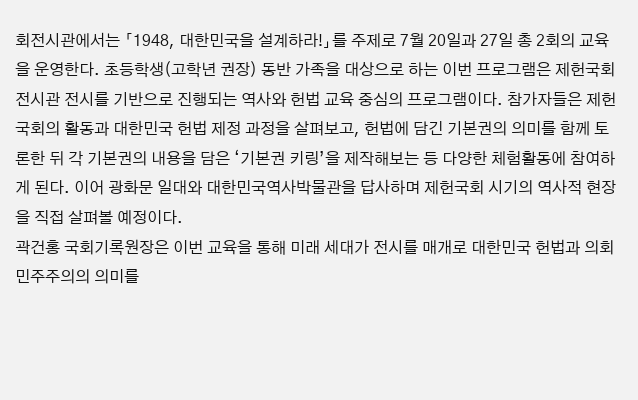회전시관에서는 「1948, 대한민국을 설계하라!」를 주제로 7월 20일과 27일 총 2회의 교육을 운영한다. 초등학생(고학년 권장) 동반 가족을 대상으로 하는 이번 프로그램은 제헌국회전시관 전시를 기반으로 진행되는 역사와 헌법 교육 중심의 프로그램이다. 참가자들은 제헌국회의 활동과 대한민국 헌법 제정 과정을 살펴보고, 헌법에 담긴 기본권의 의미를 함께 토론한 뒤 각 기본권의 내용을 담은 ‘기본권 키링’을 제작해보는 등 다양한 체험활동에 참여하게 된다. 이어 광화문 일대와 대한민국역사박물관을 답사하며 제헌국회 시기의 역사적 현장을 직접 살펴볼 예정이다.
곽건홍 국회기록원장은 이번 교육을 통해 미래 세대가 전시를 매개로 대한민국 헌법과 의회민주주의의 의미를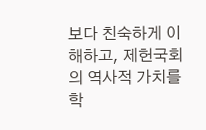보다 친숙하게 이해하고, 제헌국회의 역사적 가치를 학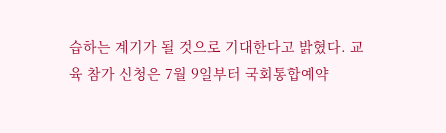습하는 계기가 될 것으로 기대한다고 밝혔다. 교육 참가 신청은 7월 9일부터 국회통합예약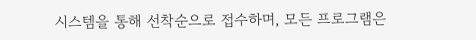시스템을 통해 선착순으로 접수하며, 모든 프로그램은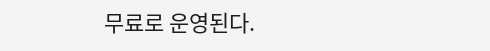무료로 운영된다.